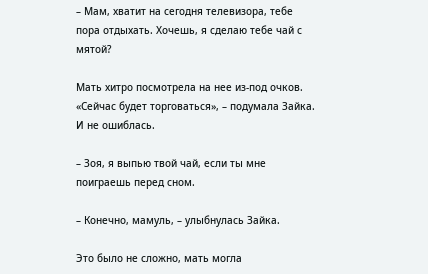– Мам, хватит на сегодня телевизора, тебе пора отдыхать. Хочешь, я сделаю тебе чай с мятой?

Мать хитро посмотрела на нее из-под очков. «Сейчас будет торговаться», – подумала Зайка. И не ошиблась.

– Зоя, я выпью твой чай, если ты мне поиграешь перед сном.

– Конечно, мамуль, – улыбнулась Зайка.

Это было не сложно, мать могла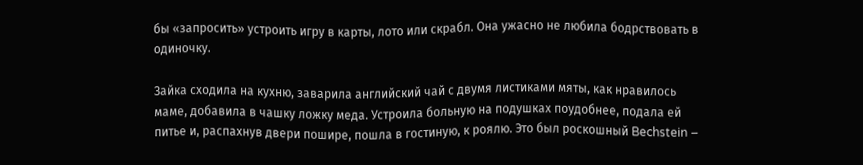бы «запросить» устроить игру в карты, лото или скрабл. Она ужасно не любила бодрствовать в одиночку.

Зайка сходила на кухню, заварила английский чай с двумя листиками мяты, как нравилось маме, добавила в чашку ложку меда. Устроила больную на подушках поудобнее, подала ей питье и, распахнув двери пошире, пошла в гостиную, к роялю. Это был роскошный Bechstein –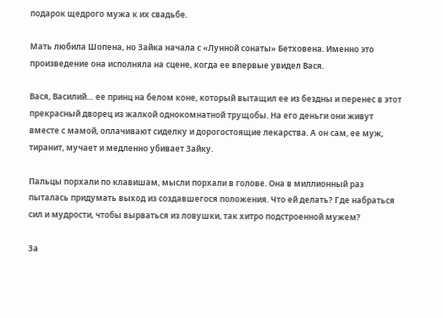подарок щедрого мужа к их свадьбе.

Мать любила Шопена, но Зайка начала с «Лунной сонаты» Бетховена. Именно это произведение она исполняла на сцене, когда ее впервые увидел Вася.

Вася, Василий… ее принц на белом коне, который вытащил ее из бездны и перенес в этот прекрасный дворец из жалкой однокомнатной трущобы. На его деньги они живут вместе с мамой, оплачивают сиделку и дорогостоящие лекарства. А он сам, ее муж, тиранит, мучает и медленно убивает Зайку.

Пальцы порхали по клавишам, мысли порхали в голове. Она в миллионный раз пыталась придумать выход из создавшегося положения. Что ей делать? Где набраться сил и мудрости, чтобы вырваться из ловушки, так хитро подстроенной мужем?

За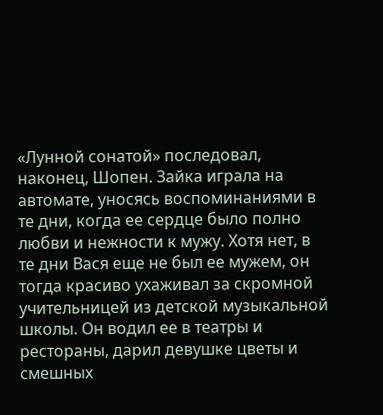«Лунной сонатой» последовал, наконец, Шопен. Зайка играла на автомате, уносясь воспоминаниями в те дни, когда ее сердце было полно любви и нежности к мужу. Хотя нет, в те дни Вася еще не был ее мужем, он тогда красиво ухаживал за скромной учительницей из детской музыкальной школы. Он водил ее в театры и рестораны, дарил девушке цветы и смешных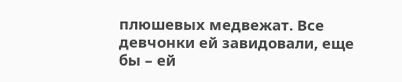плюшевых медвежат. Все девчонки ей завидовали, еще бы – ей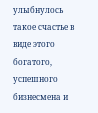улыбнулось такое счастье в виде этого богатого, успешного бизнесмена и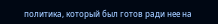политика, который был готов ради нее на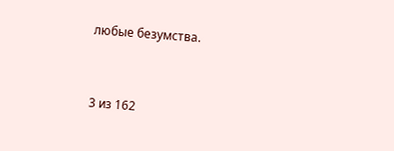любые безумства.



3 из 162